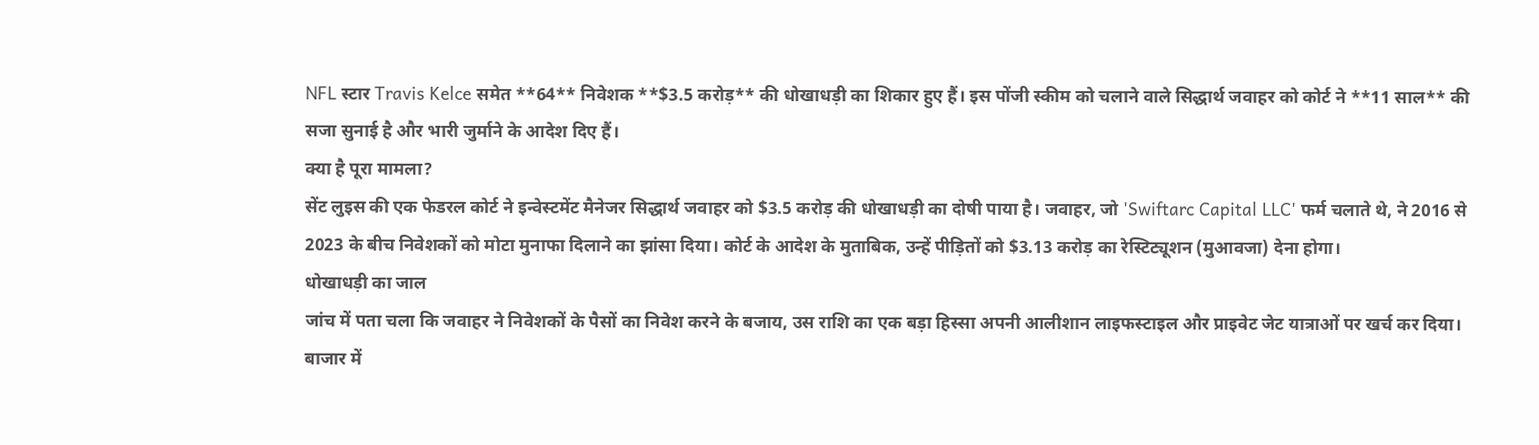NFL स्टार Travis Kelce समेत **64** निवेशक **$3.5 करोड़** की धोखाधड़ी का शिकार हुए हैं। इस पोंजी स्कीम को चलाने वाले सिद्धार्थ जवाहर को कोर्ट ने **11 साल** की सजा सुनाई है और भारी जुर्माने के आदेश दिए हैं।
क्या है पूरा मामला?
सेंट लुइस की एक फेडरल कोर्ट ने इन्वेस्टमेंट मैनेजर सिद्धार्थ जवाहर को $3.5 करोड़ की धोखाधड़ी का दोषी पाया है। जवाहर, जो 'Swiftarc Capital LLC' फर्म चलाते थे, ने 2016 से 2023 के बीच निवेशकों को मोटा मुनाफा दिलाने का झांसा दिया। कोर्ट के आदेश के मुताबिक, उन्हें पीड़ितों को $3.13 करोड़ का रेस्टिट्यूशन (मुआवजा) देना होगा।
धोखाधड़ी का जाल
जांच में पता चला कि जवाहर ने निवेशकों के पैसों का निवेश करने के बजाय, उस राशि का एक बड़ा हिस्सा अपनी आलीशान लाइफस्टाइल और प्राइवेट जेट यात्राओं पर खर्च कर दिया। बाजार में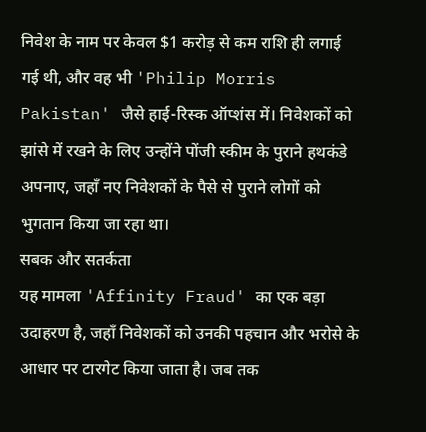निवेश के नाम पर केवल $1 करोड़ से कम राशि ही लगाई गई थी, और वह भी 'Philip Morris Pakistan' जैसे हाई-रिस्क ऑप्शंस में। निवेशकों को झांसे में रखने के लिए उन्होंने पोंजी स्कीम के पुराने हथकंडे अपनाए, जहाँ नए निवेशकों के पैसे से पुराने लोगों को भुगतान किया जा रहा था।
सबक और सतर्कता
यह मामला 'Affinity Fraud' का एक बड़ा उदाहरण है, जहाँ निवेशकों को उनकी पहचान और भरोसे के आधार पर टारगेट किया जाता है। जब तक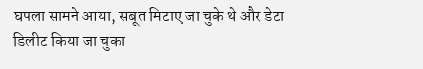घपला सामने आया, सबूत मिटाए जा चुके थे और डेटा डिलीट किया जा चुका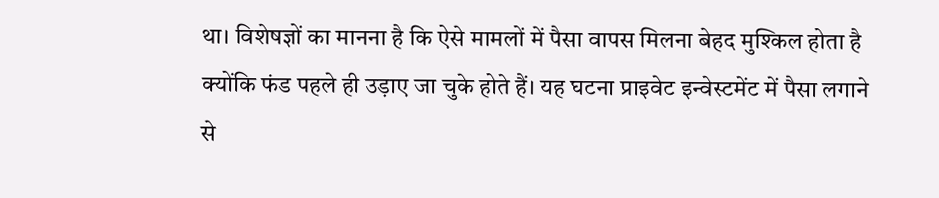था। विशेषज्ञों का मानना है कि ऐसे मामलों में पैसा वापस मिलना बेहद मुश्किल होता है क्योंकि फंड पहले ही उड़ाए जा चुके होते हैं। यह घटना प्राइवेट इन्वेस्टमेंट में पैसा लगाने से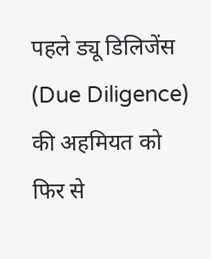पहले ड्यू डिलिजेंस (Due Diligence) की अहमियत को फिर से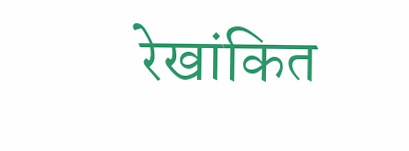रेखांकित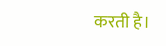करती है।